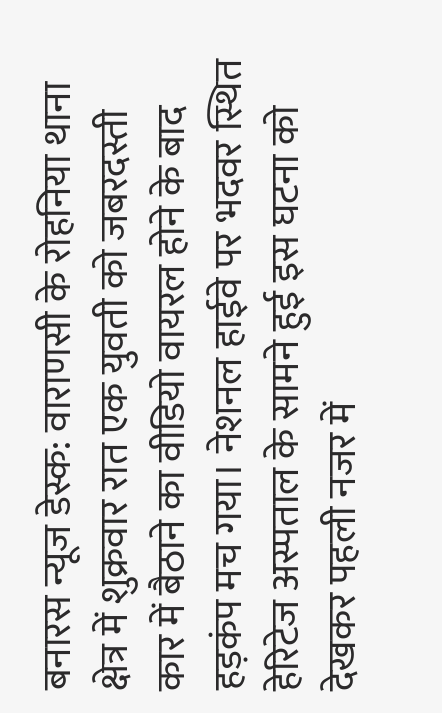बनारस न्यूज डेस्क: वाराणसी के रोहनिया थाना क्षेत्र में शुक्रवार रात एक युवती को जबरदस्ती कार में बैठाने का वीडियो वायरल होने के बाद हड़कंप मच गया। नेशनल हाईवे पर भदवर स्थित हेरिटेज अस्पताल के सामने हुई इस घटना को देखकर पहली नजर में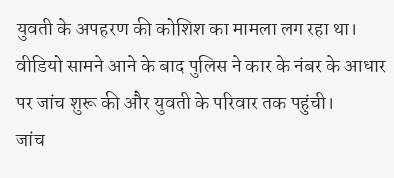युवती के अपहरण की कोशिश का मामला लग रहा था। वीडियो सामने आने के बाद पुलिस ने कार के नंबर के आधार पर जांच शुरू की और युवती के परिवार तक पहुंची।
जांच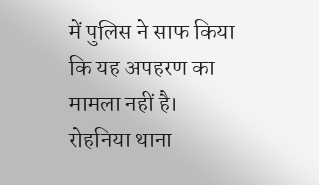में पुलिस ने साफ किया कि यह अपहरण का मामला नहीं है। रोहनिया थाना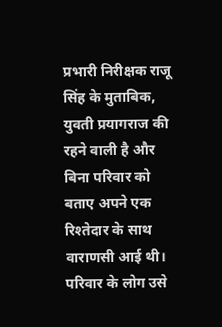प्रभारी निरीक्षक राजू सिंह के मुताबिक, युवती प्रयागराज की रहने वाली है और बिना परिवार को बताए अपने एक रिश्तेदार के साथ वाराणसी आई थी। परिवार के लोग उसे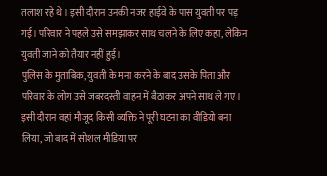तलाश रहे थे। इसी दौरान उनकी नजर हाईवे के पास युवती पर पड़ गई। परिवार ने पहले उसे समझाकर साथ चलने के लिए कहा, लेकिन युवती जाने को तैयार नहीं हुई।
पुलिस के मुताबिक, युवती के मना करने के बाद उसके पिता और परिवार के लोग उसे जबरदस्ती वाहन में बैठाकर अपने साथ ले गए। इसी दौरान वहां मौजूद किसी व्यक्ति ने पूरी घटना का वीडियो बना लिया, जो बाद में सोशल मीडिया पर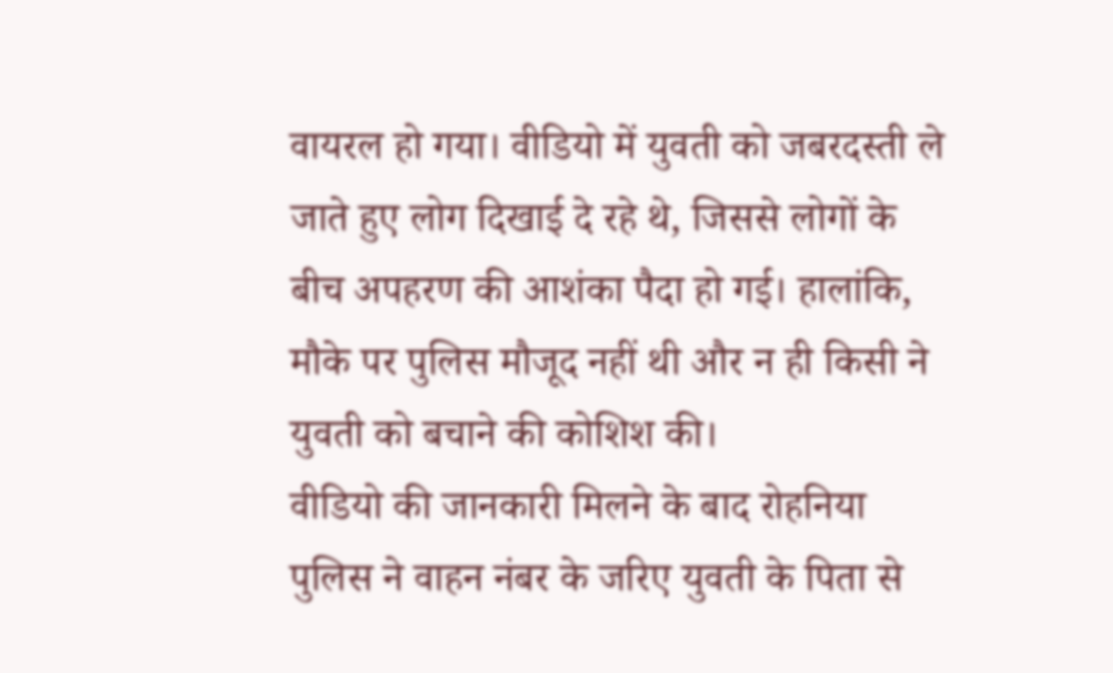वायरल हो गया। वीडियो में युवती को जबरदस्ती ले जाते हुए लोग दिखाई दे रहे थे, जिससे लोगों के बीच अपहरण की आशंका पैदा हो गई। हालांकि, मौके पर पुलिस मौजूद नहीं थी और न ही किसी ने युवती को बचाने की कोशिश की।
वीडियो की जानकारी मिलने के बाद रोहनिया पुलिस ने वाहन नंबर के जरिए युवती के पिता से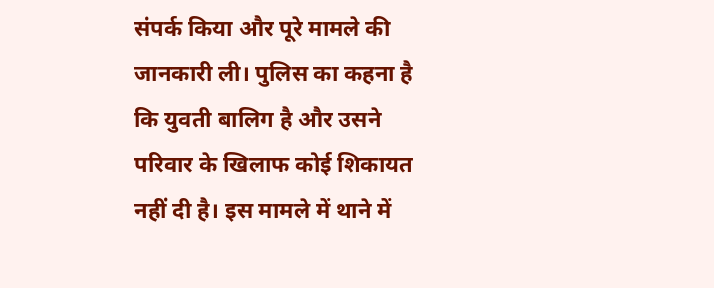संपर्क किया और पूरे मामले की जानकारी ली। पुलिस का कहना है कि युवती बालिग है और उसने परिवार के खिलाफ कोई शिकायत नहीं दी है। इस मामले में थाने में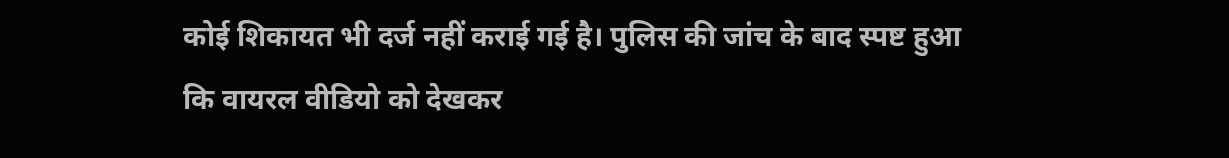कोई शिकायत भी दर्ज नहीं कराई गई है। पुलिस की जांच के बाद स्पष्ट हुआ कि वायरल वीडियो को देखकर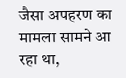जैसा अपहरण का मामला सामने आ रहा था,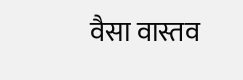वैसा वास्तव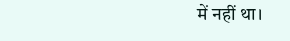में नहीं था।